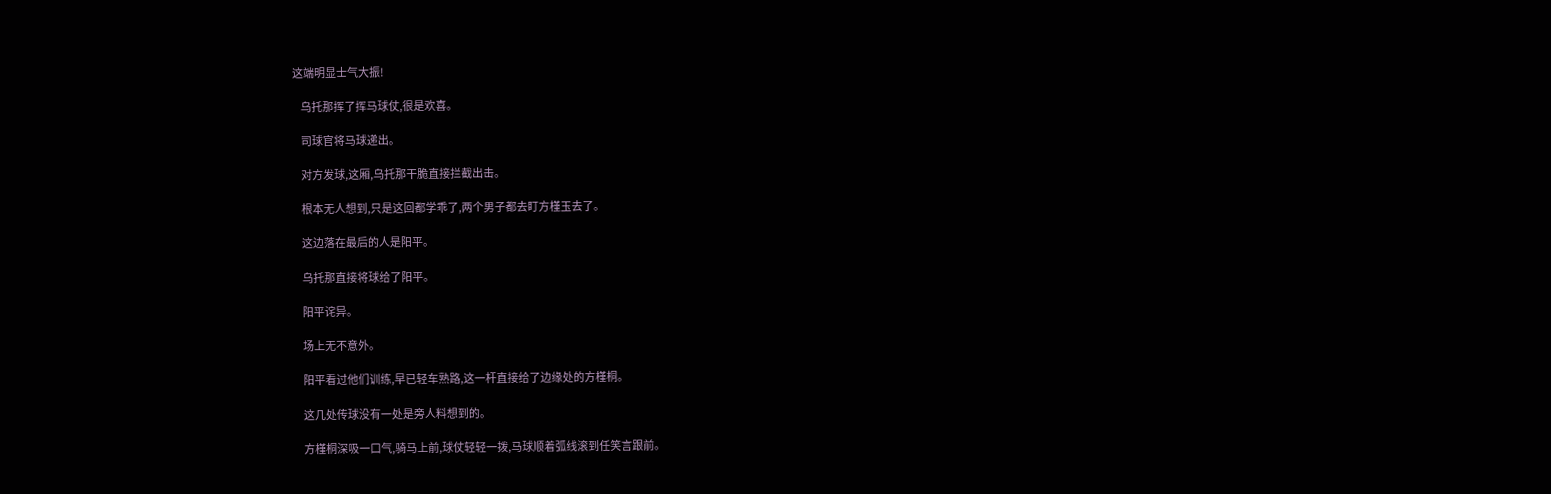这端明显士气大振!

    乌托那挥了挥马球仗,很是欢喜。

    司球官将马球递出。

    对方发球,这厢,乌托那干脆直接拦截出击。

    根本无人想到,只是这回都学乖了,两个男子都去盯方槿玉去了。

    这边落在最后的人是阳平。

    乌托那直接将球给了阳平。

    阳平诧异。

    场上无不意外。

    阳平看过他们训练,早已轻车熟路,这一杆直接给了边缘处的方槿桐。

    这几处传球没有一处是旁人料想到的。

    方槿桐深吸一口气,骑马上前,球仗轻轻一拨,马球顺着弧线滚到任笑言跟前。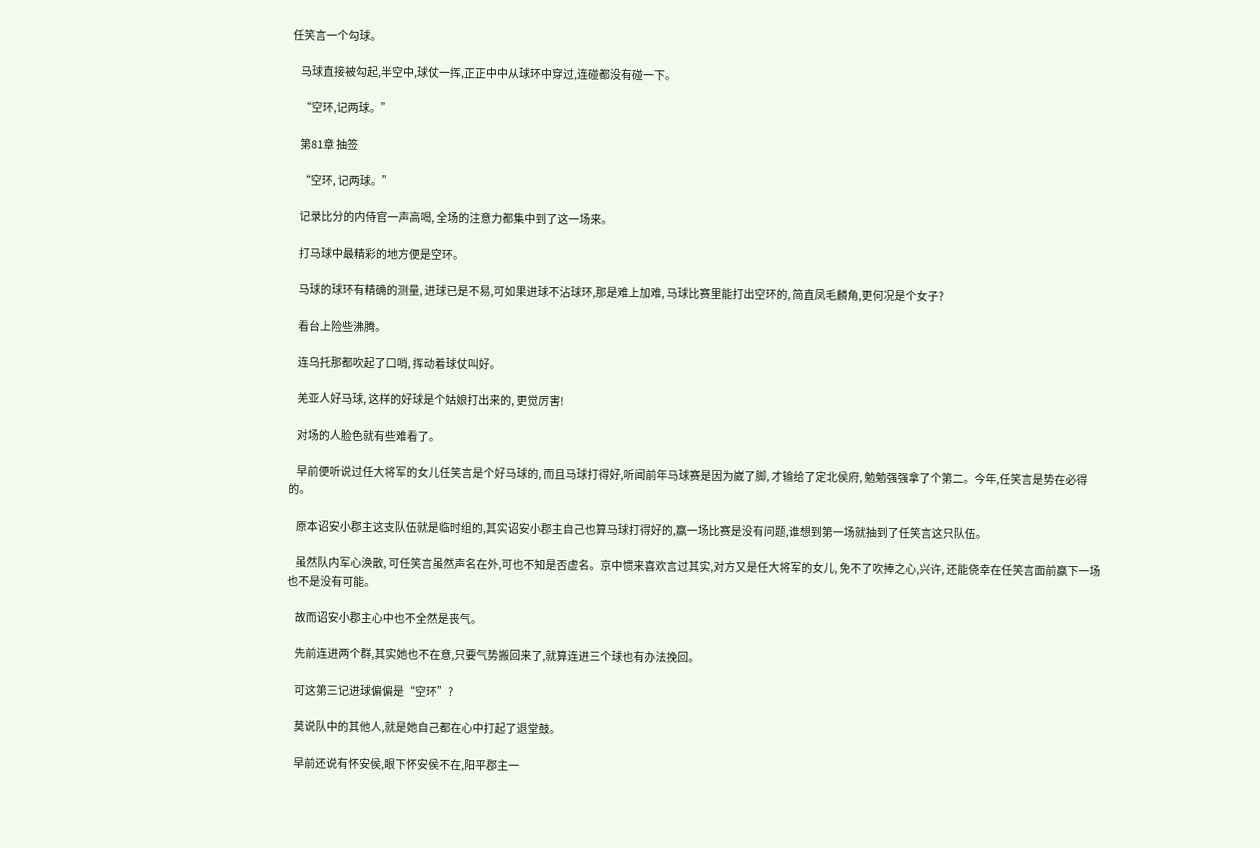任笑言一个勾球。

    马球直接被勾起,半空中,球仗一挥,正正中中从球环中穿过,连碰都没有碰一下。

    “空环,记两球。”

    第81章 抽签

    “空环, 记两球。”

    记录比分的内侍官一声高喝, 全场的注意力都集中到了这一场来。

    打马球中最精彩的地方便是空环。

    马球的球环有精确的测量, 进球已是不易,可如果进球不沾球环,那是难上加难, 马球比赛里能打出空环的, 简直凤毛麟角,更何况是个女子?

    看台上险些沸腾。

    连乌托那都吹起了口哨, 挥动着球仗叫好。

    羌亚人好马球, 这样的好球是个姑娘打出来的, 更觉厉害!

    对场的人脸色就有些难看了。

    早前便听说过任大将军的女儿任笑言是个好马球的, 而且马球打得好,听闻前年马球赛是因为崴了脚, 才输给了定北侯府, 勉勉强强拿了个第二。今年,任笑言是势在必得的。

    原本诏安小郡主这支队伍就是临时组的,其实诏安小郡主自己也算马球打得好的,赢一场比赛是没有问题,谁想到第一场就抽到了任笑言这只队伍。

    虽然队内军心涣散, 可任笑言虽然声名在外,可也不知是否虚名。京中惯来喜欢言过其实,对方又是任大将军的女儿, 免不了吹捧之心,兴许, 还能侥幸在任笑言面前赢下一场也不是没有可能。

    故而诏安小郡主心中也不全然是丧气。

    先前连进两个群,其实她也不在意,只要气势搬回来了,就算连进三个球也有办法挽回。

    可这第三记进球偏偏是“空环”?

    莫说队中的其他人,就是她自己都在心中打起了退堂鼓。

    早前还说有怀安侯,眼下怀安侯不在,阳平郡主一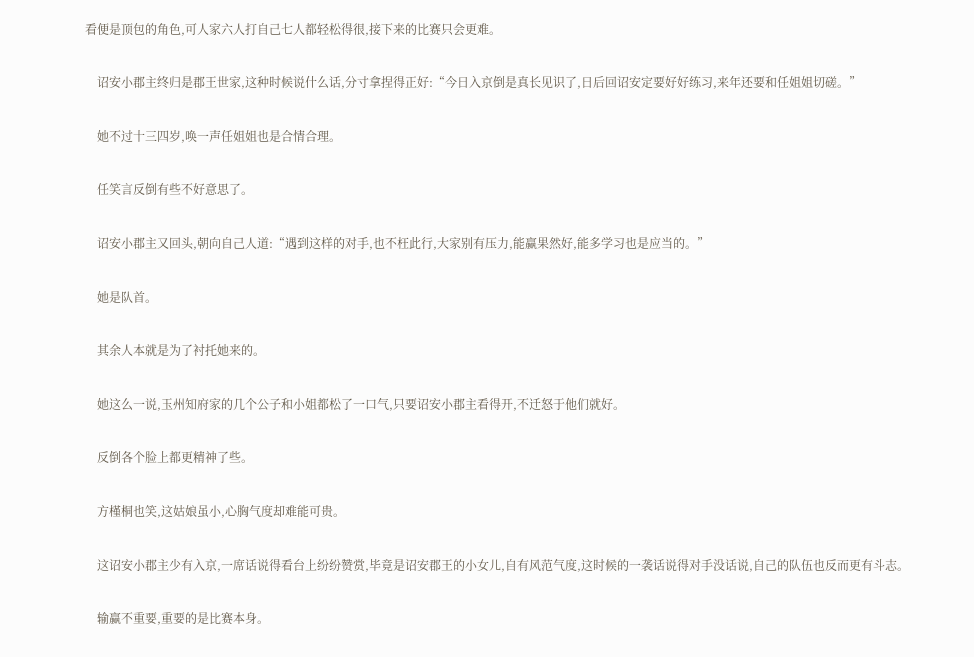看便是顶包的角色,可人家六人打自己七人都轻松得很,接下来的比赛只会更难。

    诏安小郡主终归是郡王世家,这种时候说什么话,分寸拿捏得正好:“今日入京倒是真长见识了,日后回诏安定要好好练习,来年还要和任姐姐切磋。”

    她不过十三四岁,唤一声任姐姐也是合情合理。

    任笑言反倒有些不好意思了。

    诏安小郡主又回头,朝向自己人道:“遇到这样的对手,也不枉此行,大家别有压力,能赢果然好,能多学习也是应当的。”

    她是队首。

    其余人本就是为了衬托她来的。

    她这么一说,玉州知府家的几个公子和小姐都松了一口气,只要诏安小郡主看得开,不迁怒于他们就好。

    反倒各个脸上都更精神了些。

    方槿桐也笑,这姑娘虽小,心胸气度却难能可贵。

    这诏安小郡主少有入京,一席话说得看台上纷纷赞赏,毕竟是诏安郡王的小女儿,自有风范气度,这时候的一袭话说得对手没话说,自己的队伍也反而更有斗志。

    输赢不重要,重要的是比赛本身。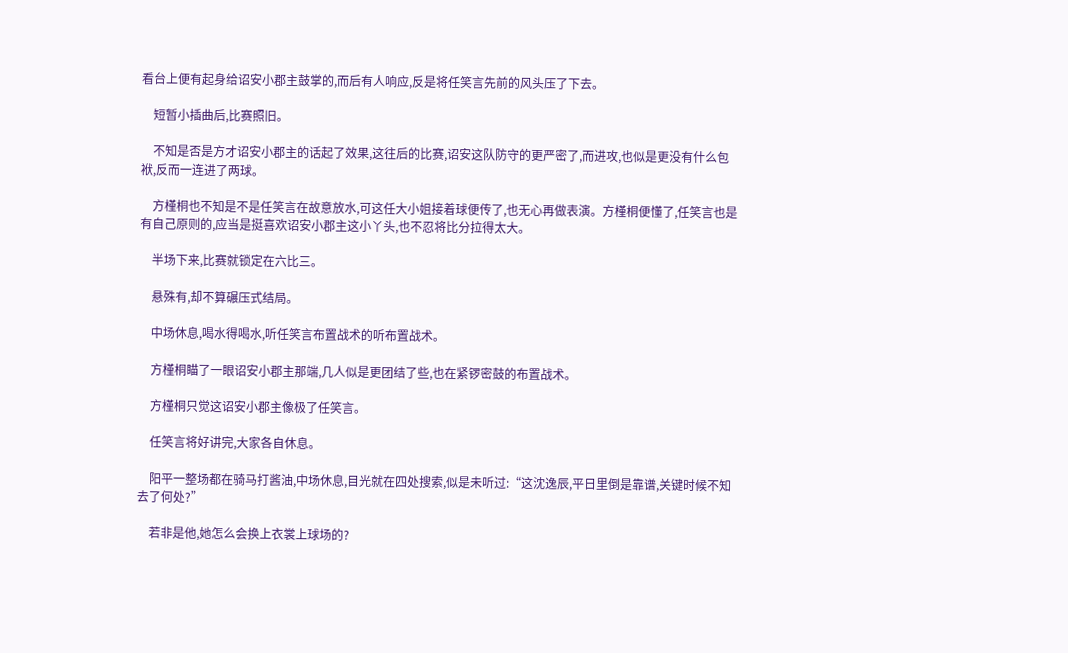看台上便有起身给诏安小郡主鼓掌的,而后有人响应,反是将任笑言先前的风头压了下去。

    短暂小插曲后,比赛照旧。

    不知是否是方才诏安小郡主的话起了效果,这往后的比赛,诏安这队防守的更严密了,而进攻,也似是更没有什么包袱,反而一连进了两球。

    方槿桐也不知是不是任笑言在故意放水,可这任大小姐接着球便传了,也无心再做表演。方槿桐便懂了,任笑言也是有自己原则的,应当是挺喜欢诏安小郡主这小丫头,也不忍将比分拉得太大。

    半场下来,比赛就锁定在六比三。

    悬殊有,却不算碾压式结局。

    中场休息,喝水得喝水,听任笑言布置战术的听布置战术。

    方槿桐瞄了一眼诏安小郡主那端,几人似是更团结了些,也在紧锣密鼓的布置战术。

    方槿桐只觉这诏安小郡主像极了任笑言。

    任笑言将好讲完,大家各自休息。

    阳平一整场都在骑马打酱油,中场休息,目光就在四处搜索,似是未听过:“这沈逸辰,平日里倒是靠谱,关键时候不知去了何处?”

    若非是他,她怎么会换上衣裳上球场的?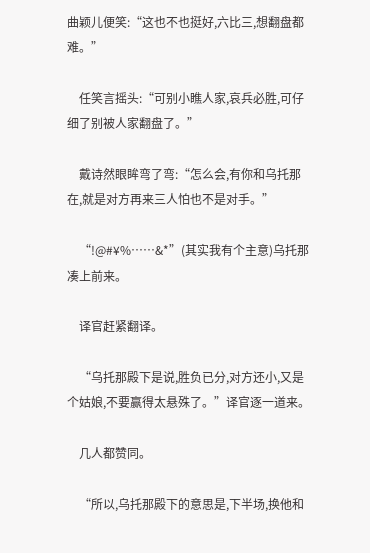曲颖儿便笑:“这也不也挺好,六比三,想翻盘都难。”

    任笑言摇头:“可别小瞧人家,哀兵必胜,可仔细了别被人家翻盘了。”

    戴诗然眼眸弯了弯:“怎么会,有你和乌托那在,就是对方再来三人怕也不是对手。”

    “!@#¥%……&*”(其实我有个主意)乌托那凑上前来。

    译官赶紧翻译。

    “乌托那殿下是说,胜负已分,对方还小,又是个姑娘,不要赢得太悬殊了。”译官逐一道来。

    几人都赞同。

    “所以,乌托那殿下的意思是,下半场,换他和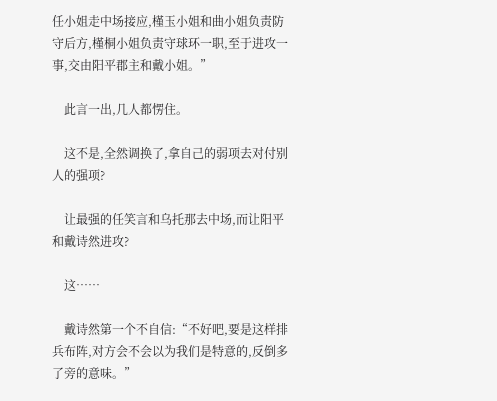任小姐走中场接应,槿玉小姐和曲小姐负责防守后方,槿桐小姐负责守球环一职,至于进攻一事,交由阳平郡主和戴小姐。”

    此言一出,几人都愣住。

    这不是,全然调换了,拿自己的弱项去对付别人的强项?

    让最强的任笑言和乌托那去中场,而让阳平和戴诗然进攻?

    这……

    戴诗然第一个不自信:“不好吧,要是这样排兵布阵,对方会不会以为我们是特意的,反倒多了旁的意味。”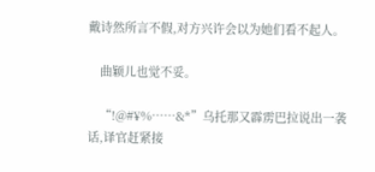戴诗然所言不假,对方兴许会以为她们看不起人。

    曲颖儿也觉不妥。

    “!@#¥%……&*”乌托那又霹雳巴拉说出一袭话,译官赶紧接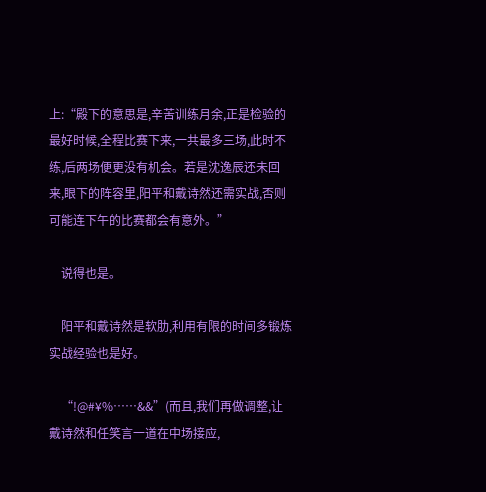上:“殿下的意思是,辛苦训练月余,正是检验的最好时候,全程比赛下来,一共最多三场,此时不练,后两场便更没有机会。若是沈逸辰还未回来,眼下的阵容里,阳平和戴诗然还需实战,否则可能连下午的比赛都会有意外。”

    说得也是。

    阳平和戴诗然是软肋,利用有限的时间多锻炼实战经验也是好。

    “!@#¥%……&&”(而且,我们再做调整,让戴诗然和任笑言一道在中场接应,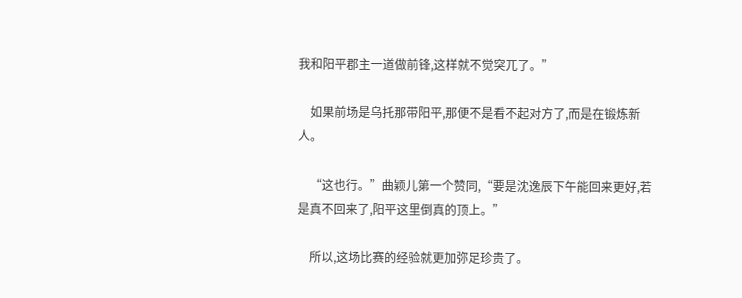我和阳平郡主一道做前锋,这样就不觉突兀了。”

    如果前场是乌托那带阳平,那便不是看不起对方了,而是在锻炼新人。

    “这也行。”曲颖儿第一个赞同,“要是沈逸辰下午能回来更好,若是真不回来了,阳平这里倒真的顶上。”

    所以,这场比赛的经验就更加弥足珍贵了。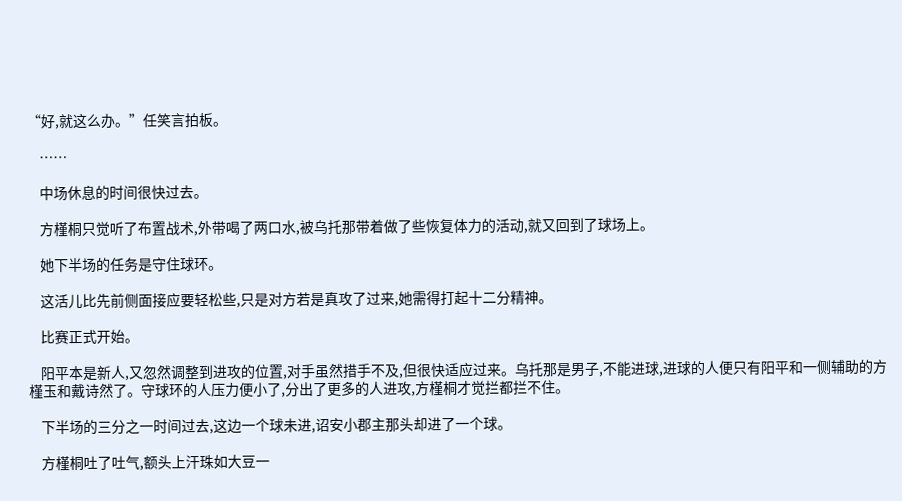“好,就这么办。”任笑言拍板。

    ……

    中场休息的时间很快过去。

    方槿桐只觉听了布置战术,外带喝了两口水,被乌托那带着做了些恢复体力的活动,就又回到了球场上。

    她下半场的任务是守住球环。

    这活儿比先前侧面接应要轻松些,只是对方若是真攻了过来,她需得打起十二分精神。

    比赛正式开始。

    阳平本是新人,又忽然调整到进攻的位置,对手虽然措手不及,但很快适应过来。乌托那是男子,不能进球,进球的人便只有阳平和一侧辅助的方槿玉和戴诗然了。守球环的人压力便小了,分出了更多的人进攻,方槿桐才觉拦都拦不住。

    下半场的三分之一时间过去,这边一个球未进,诏安小郡主那头却进了一个球。

    方槿桐吐了吐气,额头上汗珠如大豆一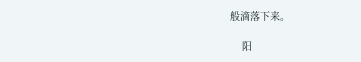般滴落下来。

    阳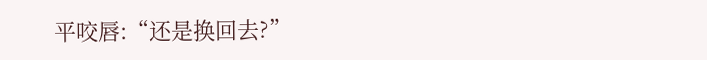平咬唇:“还是换回去?”